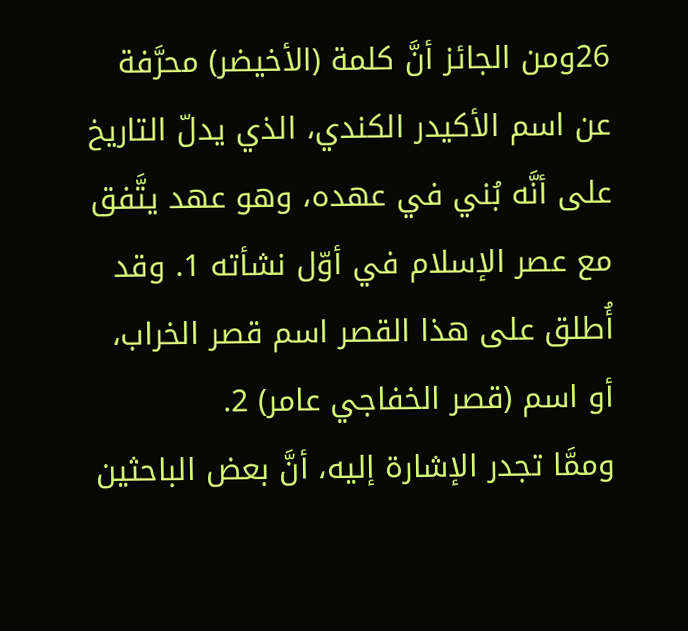26ومن الجائز أنَّ كلمة (الأخيضر) محرَّفة عن اسم الأكيدر الكندي، الذي يدلّ التاريخ على أنَّه بُني في عهده، وهو عهد يتَّفق مع عصر الإسلام في أوّل نشأته 1. وقد أُطلق على هذا القصر اسم قصر الخراب، أو اسم (قصر الخفاجي عامر) 2.
وممَّا تجدر الإشارة إليه، أنَّ بعض الباحثين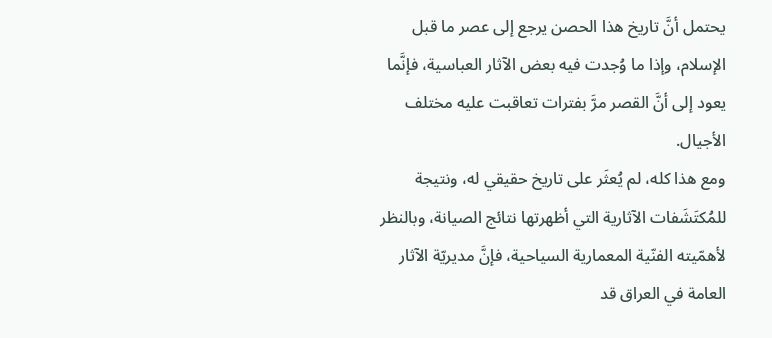يحتمل أنَّ تاريخ هذا الحصن يرجع إلى عصر ما قبل الإسلام، وإذا ما وُجدت فيه بعض الآثار العباسية، فإنَّما يعود إلى أنَّ القصر مرَّ بفترات تعاقبت عليه مختلف الأجيال.
ومع هذا كله، لم يُعثَر على تاريخ حقيقي له، ونتيجة للمُكتَشَفات الآثارية التي أظهرتها نتائج الصيانة، وبالنظر لأهمّيته الفنّية المعمارية السياحية، فإنَّ مديريّة الآثار العامة في العراق قد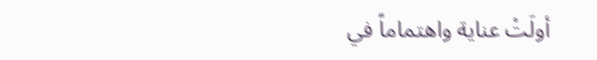أولَتْ عناية واهتماماً في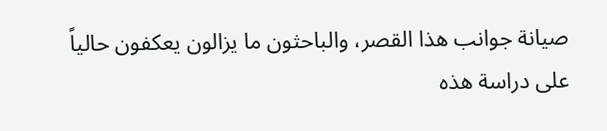صيانة جوانب هذا القصر، والباحثون ما يزالون يعكفون حالياً على دراسة هذه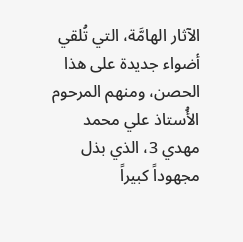الآثار الهامَّة، التي تُلقي أضواء جديدة على هذا الحصن، ومنهم المرحوم الأُستاذ علي محمد مهدي 3، الذي بذل مجهوداً كبيراً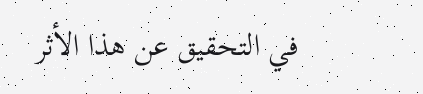في التحقيق عن هذا الأثر